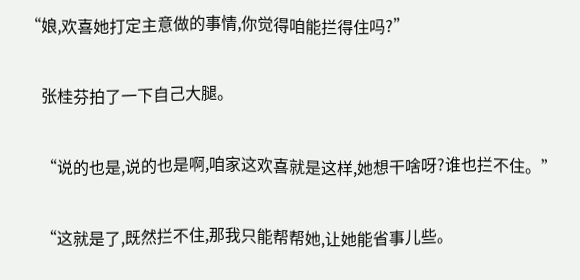“娘,欢喜她打定主意做的事情,你觉得咱能拦得住吗?”

    张桂芬拍了一下自己大腿。

    “说的也是,说的也是啊,咱家这欢喜就是这样,她想干啥呀?谁也拦不住。”

    “这就是了,既然拦不住,那我只能帮帮她,让她能省事儿些。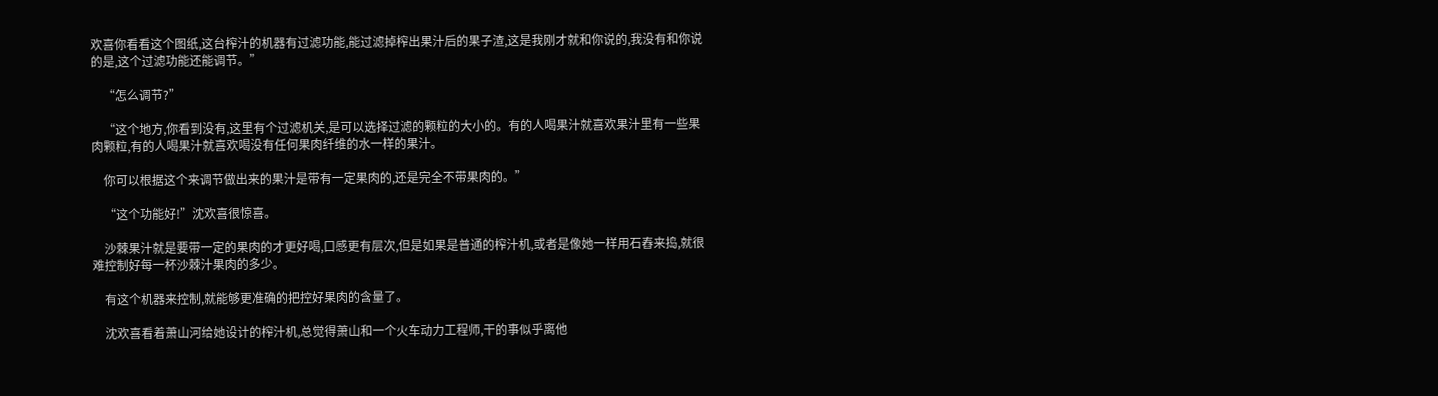欢喜你看看这个图纸,这台榨汁的机器有过滤功能,能过滤掉榨出果汁后的果子渣,这是我刚才就和你说的,我没有和你说的是,这个过滤功能还能调节。”

    “怎么调节?”

    “这个地方,你看到没有,这里有个过滤机关,是可以选择过滤的颗粒的大小的。有的人喝果汁就喜欢果汁里有一些果肉颗粒,有的人喝果汁就喜欢喝没有任何果肉纤维的水一样的果汁。

    你可以根据这个来调节做出来的果汁是带有一定果肉的,还是完全不带果肉的。”

    “这个功能好!”沈欢喜很惊喜。

    沙棘果汁就是要带一定的果肉的才更好喝,口感更有层次,但是如果是普通的榨汁机,或者是像她一样用石舂来捣,就很难控制好每一杯沙棘汁果肉的多少。

    有这个机器来控制,就能够更准确的把控好果肉的含量了。

    沈欢喜看着萧山河给她设计的榨汁机,总觉得萧山和一个火车动力工程师,干的事似乎离他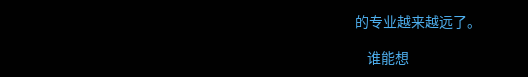的专业越来越远了。

    谁能想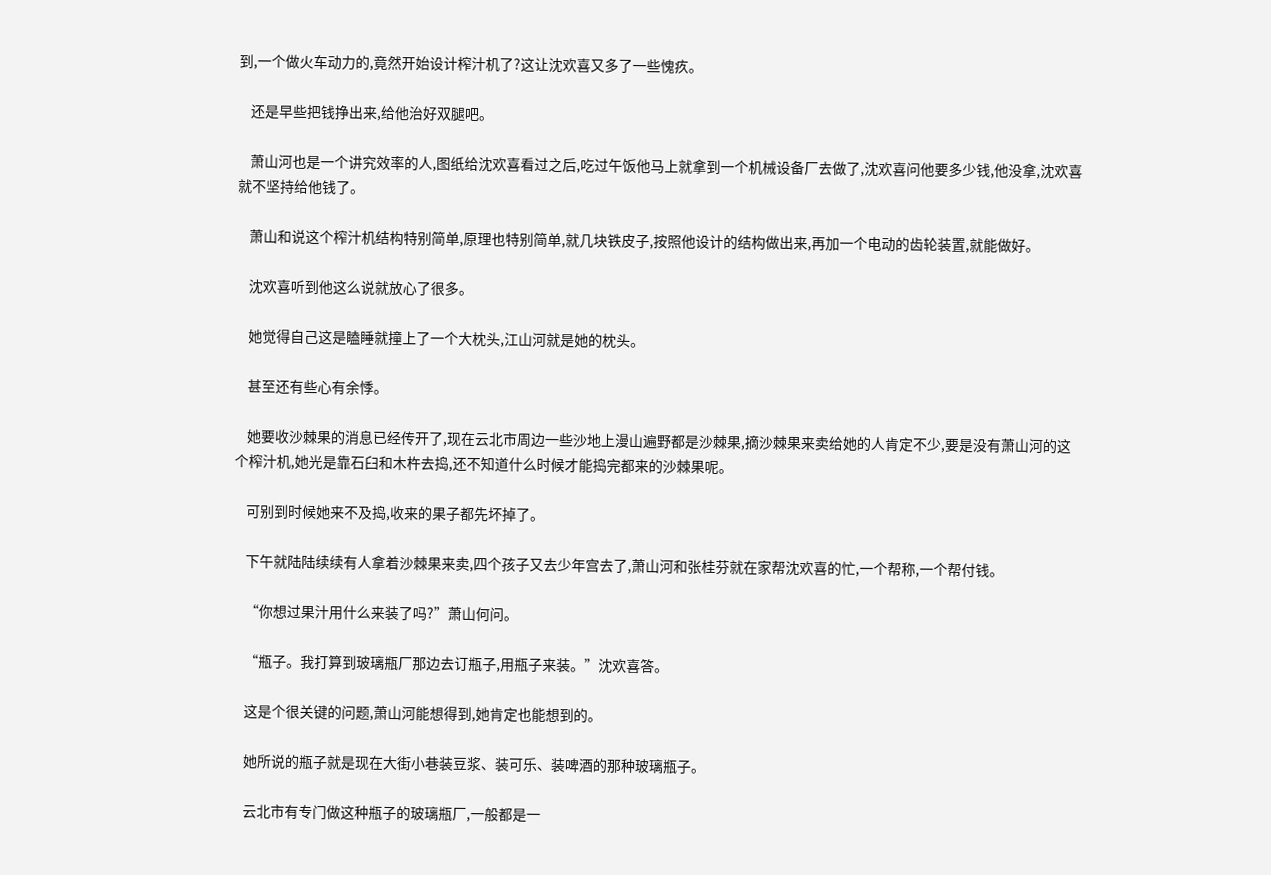到,一个做火车动力的,竟然开始设计榨汁机了?这让沈欢喜又多了一些愧疚。

    还是早些把钱挣出来,给他治好双腿吧。

    萧山河也是一个讲究效率的人,图纸给沈欢喜看过之后,吃过午饭他马上就拿到一个机械设备厂去做了,沈欢喜问他要多少钱,他没拿,沈欢喜就不坚持给他钱了。

    萧山和说这个榨汁机结构特别简单,原理也特别简单,就几块铁皮子,按照他设计的结构做出来,再加一个电动的齿轮装置,就能做好。

    沈欢喜听到他这么说就放心了很多。

    她觉得自己这是瞌睡就撞上了一个大枕头,江山河就是她的枕头。

    甚至还有些心有余悸。

    她要收沙棘果的消息已经传开了,现在云北市周边一些沙地上漫山遍野都是沙棘果,摘沙棘果来卖给她的人肯定不少,要是没有萧山河的这个榨汁机,她光是靠石臼和木杵去捣,还不知道什么时候才能捣完都来的沙棘果呢。

    可别到时候她来不及捣,收来的果子都先坏掉了。

    下午就陆陆续续有人拿着沙棘果来卖,四个孩子又去少年宫去了,萧山河和张桂芬就在家帮沈欢喜的忙,一个帮称,一个帮付钱。

    “你想过果汁用什么来装了吗?”萧山何问。

    “瓶子。我打算到玻璃瓶厂那边去订瓶子,用瓶子来装。”沈欢喜答。

    这是个很关键的问题,萧山河能想得到,她肯定也能想到的。

    她所说的瓶子就是现在大街小巷装豆浆、装可乐、装啤酒的那种玻璃瓶子。

    云北市有专门做这种瓶子的玻璃瓶厂,一般都是一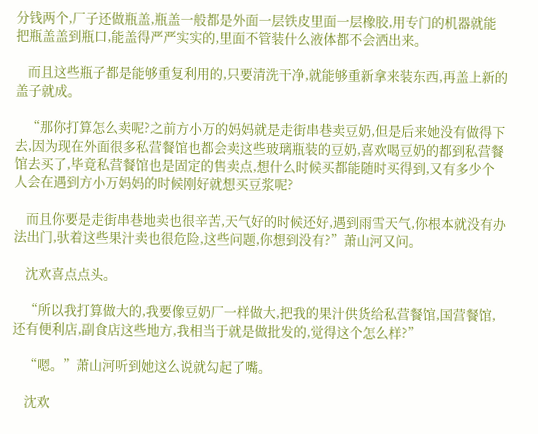分钱两个,厂子还做瓶盖,瓶盖一般都是外面一层铁皮里面一层橡胶,用专门的机器就能把瓶盖盖到瓶口,能盖得严严实实的,里面不管装什么液体都不会洒出来。

    而且这些瓶子都是能够重复利用的,只要清洗干净,就能够重新拿来装东西,再盖上新的盖子就成。

    “那你打算怎么卖呢?之前方小万的妈妈就是走街串巷卖豆奶,但是后来她没有做得下去,因为现在外面很多私营餐馆也都会卖这些玻璃瓶装的豆奶,喜欢喝豆奶的都到私营餐馆去买了,毕竟私营餐馆也是固定的售卖点,想什么时候买都能随时买得到,又有多少个人会在遇到方小万妈妈的时候刚好就想买豆浆呢?

    而且你要是走街串巷地卖也很辛苦,天气好的时候还好,遇到雨雪天气,你根本就没有办法出门,驮着这些果汁卖也很危险,这些问题,你想到没有?”萧山河又问。

    沈欢喜点点头。

    “所以我打算做大的,我要像豆奶厂一样做大,把我的果汁供货给私营餐馆,国营餐馆,还有便利店,副食店这些地方,我相当于就是做批发的,觉得这个怎么样?”

    “嗯。”萧山河听到她这么说就勾起了嘴。

    沈欢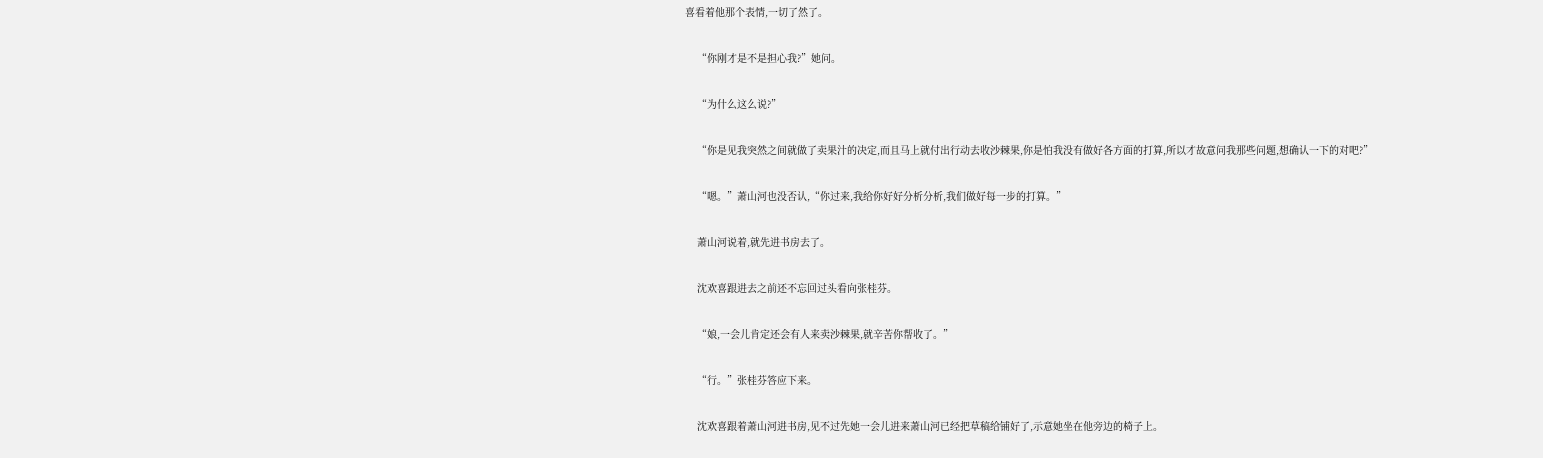喜看着他那个表情,一切了然了。

    “你刚才是不是担心我?”她问。

    “为什么这么说?”

    “你是见我突然之间就做了卖果汁的决定,而且马上就付出行动去收沙棘果,你是怕我没有做好各方面的打算,所以才故意问我那些问题,想确认一下的对吧?”

    “嗯。”萧山河也没否认,“你过来,我给你好好分析分析,我们做好每一步的打算。”

    萧山河说着,就先进书房去了。

    沈欢喜跟进去之前还不忘回过头看向张桂芬。

    “娘,一会儿肯定还会有人来卖沙棘果,就辛苦你帮收了。”

    “行。”张桂芬答应下来。

    沈欢喜跟着萧山河进书房,见不过先她一会儿进来萧山河已经把草稿给铺好了,示意她坐在他旁边的椅子上。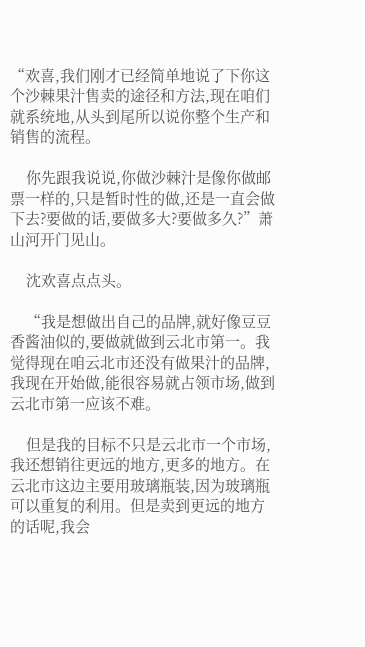“欢喜,我们刚才已经简单地说了下你这个沙棘果汁售卖的途径和方法,现在咱们就系统地,从头到尾所以说你整个生产和销售的流程。

    你先跟我说说,你做沙棘汁是像你做邮票一样的,只是暂时性的做,还是一直会做下去?要做的话,要做多大?要做多久?”萧山河开门见山。

    沈欢喜点点头。

    “我是想做出自己的品牌,就好像豆豆香酱油似的,要做就做到云北市第一。我觉得现在咱云北市还没有做果汁的品牌,我现在开始做,能很容易就占领市场,做到云北市第一应该不难。

    但是我的目标不只是云北市一个市场,我还想销往更远的地方,更多的地方。在云北市这边主要用玻璃瓶装,因为玻璃瓶可以重复的利用。但是卖到更远的地方的话呢,我会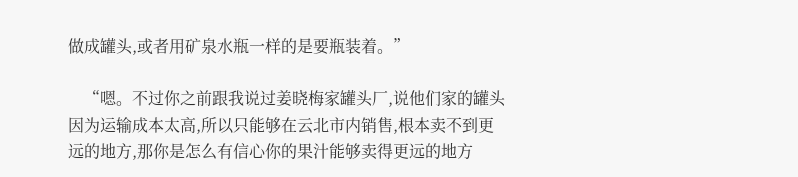做成罐头,或者用矿泉水瓶一样的是要瓶装着。”

    “嗯。不过你之前跟我说过姜晓梅家罐头厂,说他们家的罐头因为运输成本太高,所以只能够在云北市内销售,根本卖不到更远的地方,那你是怎么有信心你的果汁能够卖得更远的地方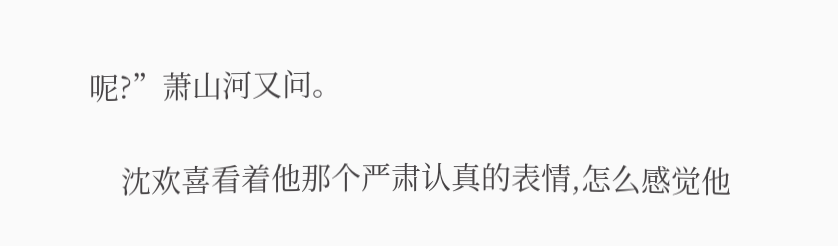呢?”萧山河又问。

    沈欢喜看着他那个严肃认真的表情,怎么感觉他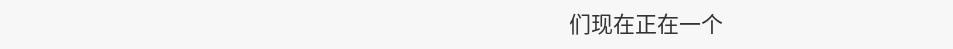们现在正在一个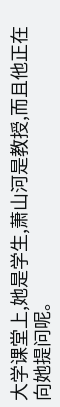大学课堂上,她是学生,萧山河是教授,而且他正在向她提问呢。